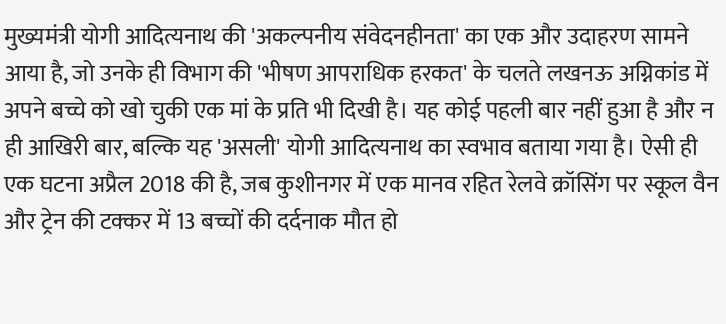मुख्यमंत्री योगी आदित्यनाथ की 'अकल्पनीय संवेदनहीनता' का एक और उदाहरण सामने आया है, जो उनके ही विभाग की 'भीषण आपराधिक हरकत' के चलते लखनऊ अग्निकांड में अपने बच्चे को खो चुकी एक मां के प्रति भी दिखी है। यह कोई पहली बार नहीं हुआ है और न ही आखिरी बार, बल्कि यह 'असली' योगी आदित्यनाथ का स्वभाव बताया गया है। ऐसी ही एक घटना अप्रैल 2018 की है, जब कुशीनगर में एक मानव रहित रेलवे क्रॉसिंग पर स्कूल वैन और ट्रेन की टक्कर में 13 बच्चों की दर्दनाक मौत हो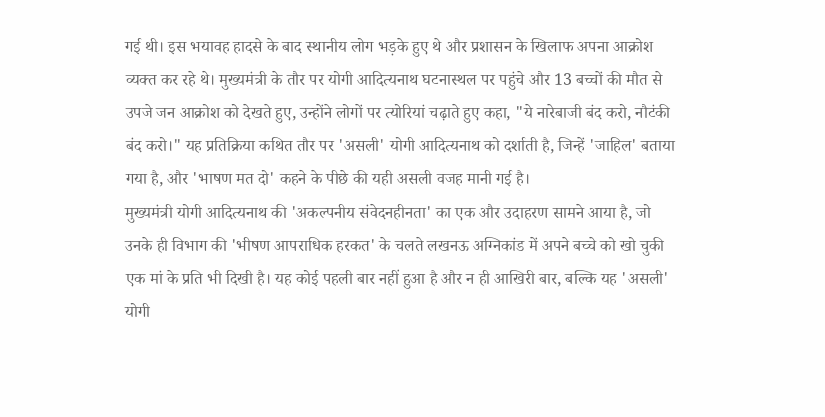गई थी। इस भयावह हादसे के बाद स्थानीय लोग भड़के हुए थे और प्रशासन के खिलाफ अपना आक्रोश व्यक्त कर रहे थे। मुख्यमंत्री के तौर पर योगी आदित्यनाथ घटनास्थल पर पहुंचे और 13 बच्चों की मौत से उपजे जन आक्रोश को देखते हुए, उन्होंने लोगों पर त्योरियां चढ़ाते हुए कहा, "ये नारेबाजी बंद करो, नौटंकी बंद करो।" यह प्रतिक्रिया कथित तौर पर 'असली' योगी आदित्यनाथ को दर्शाती है, जिन्हें 'जाहिल' बताया गया है, और 'भाषण मत दो' कहने के पीछे की यही असली वजह मानी गई है।
मुख्यमंत्री योगी आदित्यनाथ की 'अकल्पनीय संवेदनहीनता' का एक और उदाहरण सामने आया है, जो उनके ही विभाग की 'भीषण आपराधिक हरकत' के चलते लखनऊ अग्निकांड में अपने बच्चे को खो चुकी एक मां के प्रति भी दिखी है। यह कोई पहली बार नहीं हुआ है और न ही आखिरी बार, बल्कि यह 'असली' योगी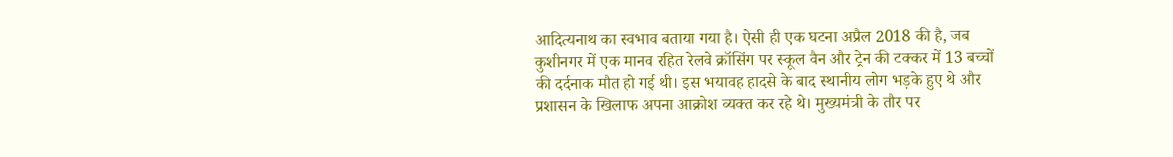आदित्यनाथ का स्वभाव बताया गया है। ऐसी ही एक घटना अप्रैल 2018 की है, जब कुशीनगर में एक मानव रहित रेलवे क्रॉसिंग पर स्कूल वैन और ट्रेन की टक्कर में 13 बच्चों की दर्दनाक मौत हो गई थी। इस भयावह हादसे के बाद स्थानीय लोग भड़के हुए थे और प्रशासन के खिलाफ अपना आक्रोश व्यक्त कर रहे थे। मुख्यमंत्री के तौर पर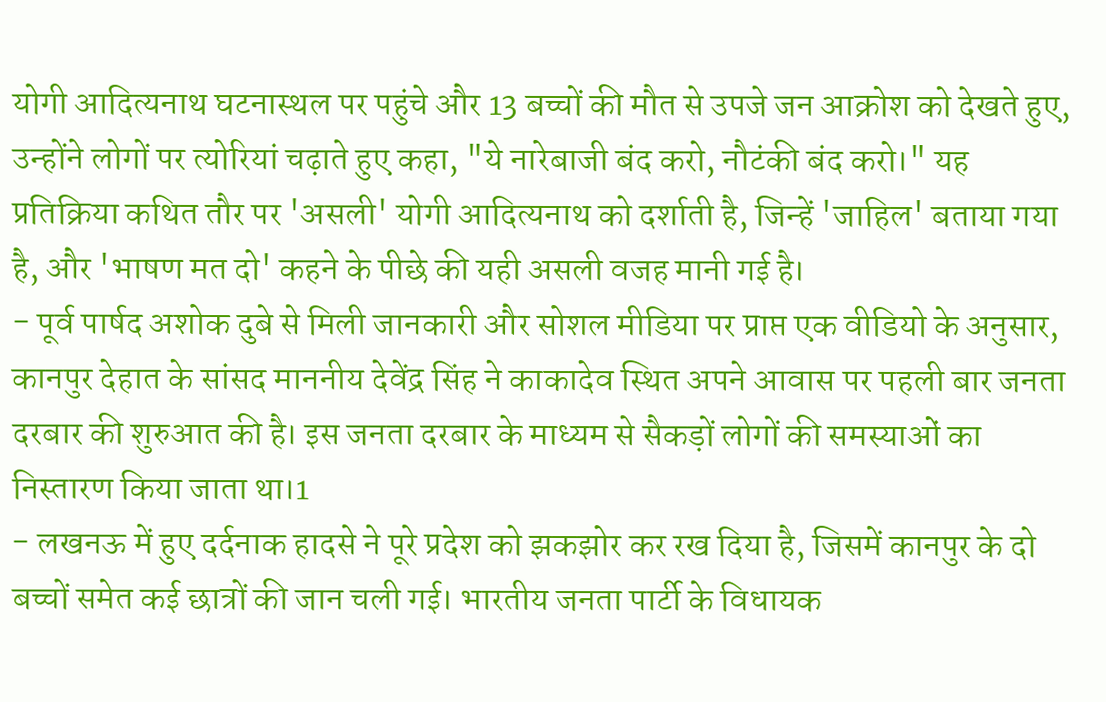योगी आदित्यनाथ घटनास्थल पर पहुंचे और 13 बच्चों की मौत से उपजे जन आक्रोश को देखते हुए, उन्होंने लोगों पर त्योरियां चढ़ाते हुए कहा, "ये नारेबाजी बंद करो, नौटंकी बंद करो।" यह प्रतिक्रिया कथित तौर पर 'असली' योगी आदित्यनाथ को दर्शाती है, जिन्हें 'जाहिल' बताया गया है, और 'भाषण मत दो' कहने के पीछे की यही असली वजह मानी गई है।
- पूर्व पार्षद अशोक दुबे से मिली जानकारी और सोशल मीडिया पर प्राप्त एक वीडियो के अनुसार, कानपुर देहात के सांसद माननीय देवेंद्र सिंह ने काकादेव स्थित अपने आवास पर पहली बार जनता दरबार की शुरुआत की है। इस जनता दरबार के माध्यम से सैकड़ों लोगों की समस्याओं का निस्तारण किया जाता था।1
- लखनऊ में हुए दर्दनाक हादसे ने पूरे प्रदेश को झकझोर कर रख दिया है, जिसमें कानपुर के दो बच्चों समेत कई छात्रों की जान चली गई। भारतीय जनता पार्टी के विधायक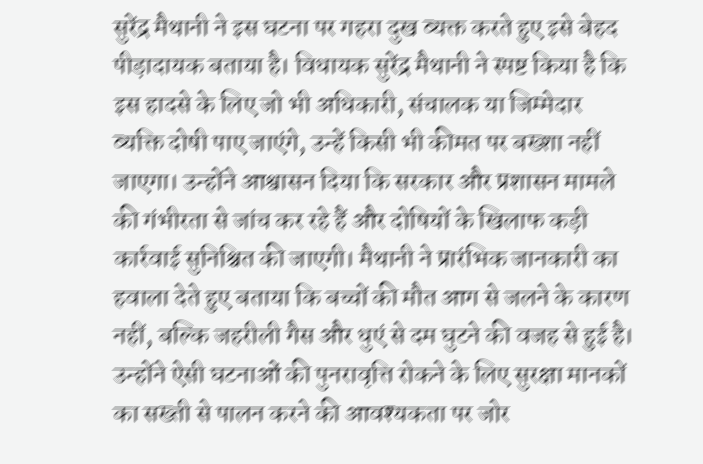सुरेंद्र मैथानी ने इस घटना पर गहरा दुख व्यक्त करते हुए इसे बेहद पीड़ादायक बताया है। विधायक सुरेंद्र मैथानी ने स्पष्ट किया है कि इस हादसे के लिए जो भी अधिकारी, संचालक या जिम्मेदार व्यक्ति दोषी पाए जाएंगे, उन्हें किसी भी कीमत पर बख्शा नहीं जाएगा। उन्होंने आश्वासन दिया कि सरकार और प्रशासन मामले की गंभीरता से जांच कर रहे हैं और दोषियों के खिलाफ कड़ी कार्रवाई सुनिश्चित की जाएगी। मैथानी ने प्रारंभिक जानकारी का हवाला देते हुए बताया कि बच्चों की मौत आग से जलने के कारण नहीं, बल्कि जहरीली गैस और धुएं से दम घुटने की वजह से हुई है। उन्होंने ऐसी घटनाओं की पुनरावृत्ति रोकने के लिए सुरक्षा मानकों का सख्ती से पालन करने की आवश्यकता पर जोर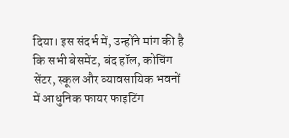दिया। इस संदर्भ में, उन्होंने मांग की है कि सभी बेसमेंट, बंद हॉल, कोचिंग सेंटर, स्कूल और व्यावसायिक भवनों में आधुनिक फायर फाइटिंग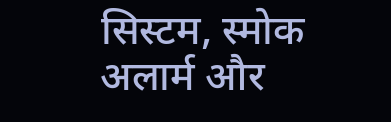सिस्टम, स्मोक अलार्म और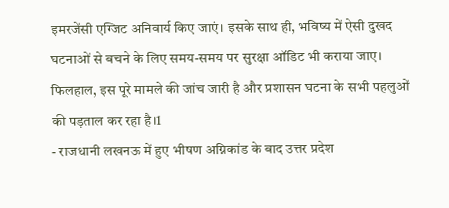इमरजेंसी एग्जिट अनिवार्य किए जाएं। इसके साथ ही, भविष्य में ऐसी दुखद घटनाओं से बचने के लिए समय-समय पर सुरक्षा ऑडिट भी कराया जाए। फिलहाल, इस पूरे मामले की जांच जारी है और प्रशासन घटना के सभी पहलुओं की पड़ताल कर रहा है।1
- राजधानी लखनऊ में हुए भीषण अग्निकांड के बाद उत्तर प्रदेश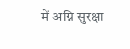में अग्नि सुरक्षा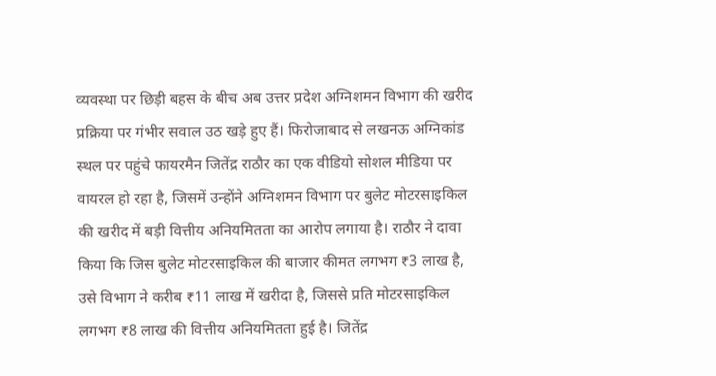व्यवस्था पर छिड़ी बहस के बीच अब उत्तर प्रदेश अग्निशमन विभाग की खरीद प्रक्रिया पर गंभीर सवाल उठ खड़े हुए हैं। फिरोजाबाद से लखनऊ अग्निकांड स्थल पर पहुंचे फायरमैन जितेंद्र राठौर का एक वीडियो सोशल मीडिया पर वायरल हो रहा है, जिसमें उन्होंने अग्निशमन विभाग पर बुलेट मोटरसाइकिल की खरीद में बड़ी वित्तीय अनियमितता का आरोप लगाया है। राठौर ने दावा किया कि जिस बुलेट मोटरसाइकिल की बाजार कीमत लगभग ₹3 लाख है, उसे विभाग ने करीब ₹11 लाख में खरीदा है, जिससे प्रति मोटरसाइकिल लगभग ₹8 लाख की वित्तीय अनियमितता हुई है। जितेंद्र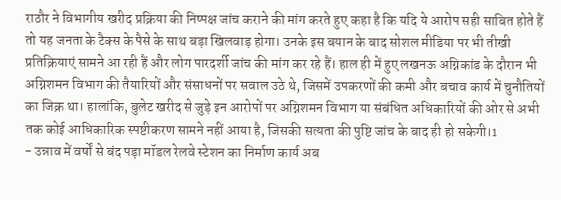राठौर ने विभागीय खरीद प्रक्रिया की निष्पक्ष जांच कराने की मांग करते हुए कहा है कि यदि ये आरोप सही साबित होते हैं तो यह जनता के टैक्स के पैसे के साथ बड़ा खिलवाड़ होगा। उनके इस बयान के बाद सोशल मीडिया पर भी तीखी प्रतिक्रियाएं सामने आ रही हैं और लोग पारदर्शी जांच की मांग कर रहे हैं। हाल ही में हुए लखनऊ अग्निकांड के दौरान भी अग्निशमन विभाग की तैयारियों और संसाधनों पर सवाल उठे थे, जिसमें उपकरणों की कमी और बचाव कार्य में चुनौतियों का जिक्र था। हालांकि, बुलेट खरीद से जुड़े इन आरोपों पर अग्निशमन विभाग या संबंधित अधिकारियों की ओर से अभी तक कोई आधिकारिक स्पष्टीकरण सामने नहीं आया है, जिसकी सत्यता की पुष्टि जांच के बाद ही हो सकेगी।1
- उन्नाव में वर्षों से बंद पड़ा मॉडल रेलवे स्टेशन का निर्माण कार्य अब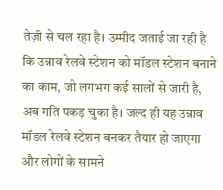तेज़ी से चल रहा है। उम्मीद जताई जा रही है कि उन्नाव रेलवे स्टेशन को मॉडल स्टेशन बनाने का काम, जो लगभग कई सालों से जारी है, अब गति पकड़ चुका है। जल्द ही यह उन्नाव मॉडल रेलवे स्टेशन बनकर तैयार हो जाएगा और लोगों के सामने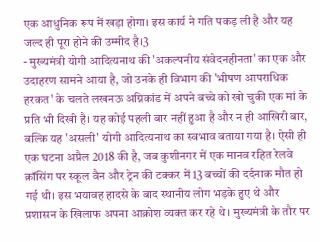एक आधुनिक रूप में खड़ा होगा। इस कार्य ने गति पकड़ ली है और यह जल्द ही पूरा होने की उम्मीद है।3
- मुख्यमंत्री योगी आदित्यनाथ की 'अकल्पनीय संवेदनहीनता' का एक और उदाहरण सामने आया है, जो उनके ही विभाग की 'भीषण आपराधिक हरकत' के चलते लखनऊ अग्निकांड में अपने बच्चे को खो चुकी एक मां के प्रति भी दिखी है। यह कोई पहली बार नहीं हुआ है और न ही आखिरी बार, बल्कि यह 'असली' योगी आदित्यनाथ का स्वभाव बताया गया है। ऐसी ही एक घटना अप्रैल 2018 की है, जब कुशीनगर में एक मानव रहित रेलवे क्रॉसिंग पर स्कूल वैन और ट्रेन की टक्कर में 13 बच्चों की दर्दनाक मौत हो गई थी। इस भयावह हादसे के बाद स्थानीय लोग भड़के हुए थे और प्रशासन के खिलाफ अपना आक्रोश व्यक्त कर रहे थे। मुख्यमंत्री के तौर पर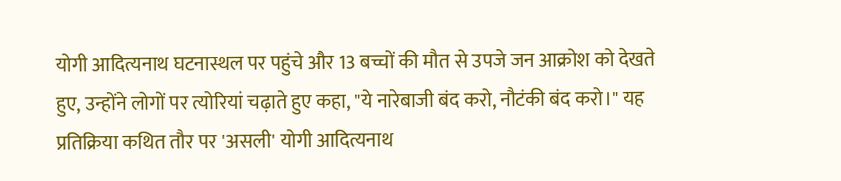योगी आदित्यनाथ घटनास्थल पर पहुंचे और 13 बच्चों की मौत से उपजे जन आक्रोश को देखते हुए, उन्होंने लोगों पर त्योरियां चढ़ाते हुए कहा, "ये नारेबाजी बंद करो, नौटंकी बंद करो।" यह प्रतिक्रिया कथित तौर पर 'असली' योगी आदित्यनाथ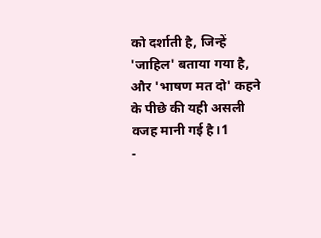को दर्शाती है, जिन्हें 'जाहिल' बताया गया है, और 'भाषण मत दो' कहने के पीछे की यही असली वजह मानी गई है।1
-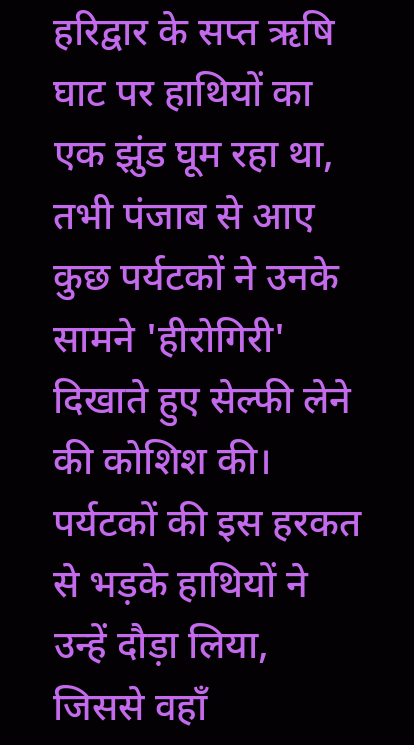हरिद्वार के सप्त ऋषि घाट पर हाथियों का एक झुंड घूम रहा था, तभी पंजाब से आए कुछ पर्यटकों ने उनके सामने 'हीरोगिरी' दिखाते हुए सेल्फी लेने की कोशिश की। पर्यटकों की इस हरकत से भड़के हाथियों ने उन्हें दौड़ा लिया, जिससे वहाँ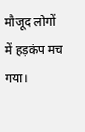मौजूद लोगों में हड़कंप मच गया।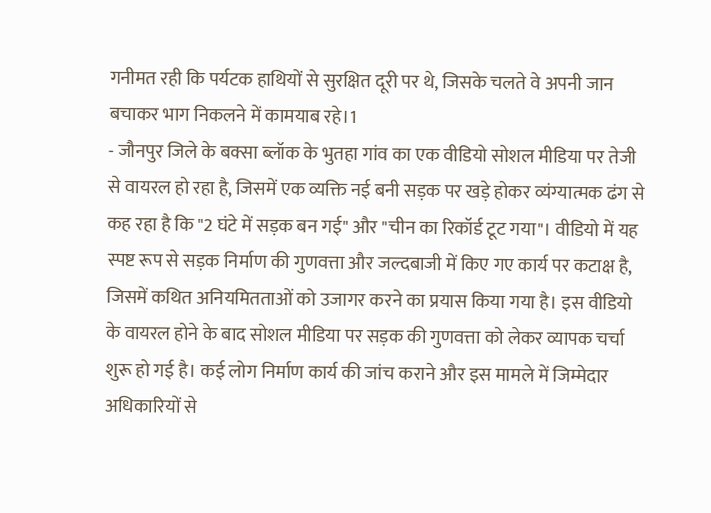गनीमत रही कि पर्यटक हाथियों से सुरक्षित दूरी पर थे, जिसके चलते वे अपनी जान बचाकर भाग निकलने में कामयाब रहे।1
- जौनपुर जिले के बक्सा ब्लॉक के भुतहा गांव का एक वीडियो सोशल मीडिया पर तेजी से वायरल हो रहा है, जिसमें एक व्यक्ति नई बनी सड़क पर खड़े होकर व्यंग्यात्मक ढंग से कह रहा है कि "2 घंटे में सड़क बन गई" और "चीन का रिकॉर्ड टूट गया"। वीडियो में यह स्पष्ट रूप से सड़क निर्माण की गुणवत्ता और जल्दबाजी में किए गए कार्य पर कटाक्ष है, जिसमें कथित अनियमितताओं को उजागर करने का प्रयास किया गया है। इस वीडियो के वायरल होने के बाद सोशल मीडिया पर सड़क की गुणवत्ता को लेकर व्यापक चर्चा शुरू हो गई है। कई लोग निर्माण कार्य की जांच कराने और इस मामले में जिम्मेदार अधिकारियों से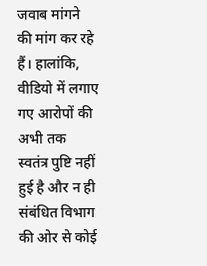जवाब मांगने की मांग कर रहे हैं। हालांकि, वीडियो में लगाए गए आरोपों की अभी तक स्वतंत्र पुष्टि नहीं हुई है और न ही संबंधित विभाग की ओर से कोई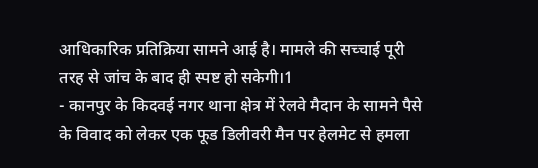आधिकारिक प्रतिक्रिया सामने आई है। मामले की सच्चाई पूरी तरह से जांच के बाद ही स्पष्ट हो सकेगी।1
- कानपुर के किदवई नगर थाना क्षेत्र में रेलवे मैदान के सामने पैसे के विवाद को लेकर एक फूड डिलीवरी मैन पर हेलमेट से हमला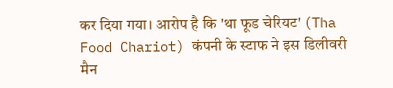कर दिया गया। आरोप है कि 'था फूड चेरियट' (Tha Food Chariot) कंपनी के स्टाफ ने इस डिलीवरी मैन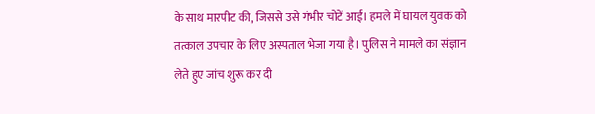के साथ मारपीट की, जिससे उसे गंभीर चोटें आईं। हमले में घायल युवक को तत्काल उपचार के लिए अस्पताल भेजा गया है। पुलिस ने मामले का संज्ञान लेते हुए जांच शुरू कर दी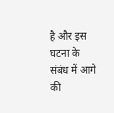है और इस घटना के संबंध में आगे की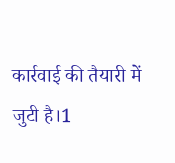कार्रवाई की तैयारी में जुटी है।1